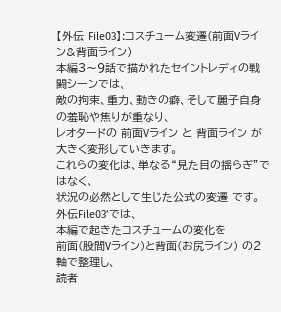【外伝 File03】:コスチューム変遷(前面Vライン&背面ライン)
本編3〜9話で描かれたセイントレディの戦闘シーンでは、
敵の拘束、重力、動きの癖、そして麗子自身の羞恥や焦りが重なり、
レオタードの 前面Vライン と 背面ライン が大きく変形していきます。
これらの変化は、単なる“見た目の揺らぎ”ではなく、
状況の必然として生じた公式の変遷 です。
外伝File03’では、
本編で起きたコスチュームの変化を
前面(股間Vライン)と背面(お尻ライン) の2軸で整理し、
読者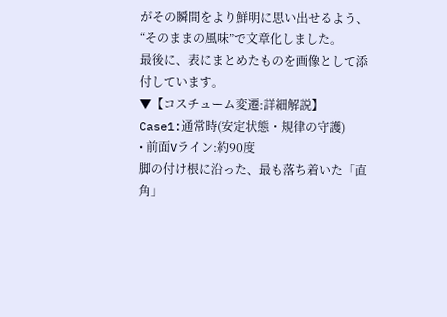がその瞬間をより鮮明に思い出せるよう、
“そのままの風味”で文章化しました。
最後に、表にまとめたものを画像として添付しています。
▼【コスチューム変遷:詳細解説】
Case1:通常時(安定状態・規律の守護)
• 前面Vライン:約90度
脚の付け根に沿った、最も落ち着いた「直角」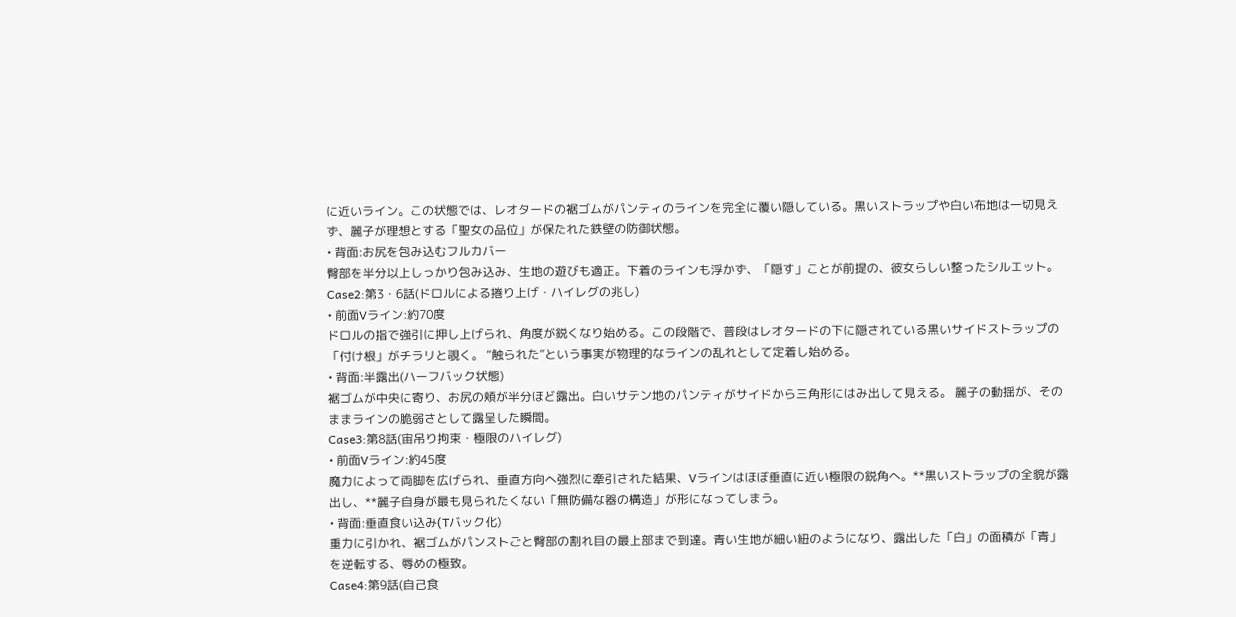に近いライン。この状態では、レオタードの裾ゴムがパンティのラインを完全に覆い隠している。黒いストラップや白い布地は一切見えず、麗子が理想とする「聖女の品位」が保たれた鉄壁の防御状態。
• 背面:お尻を包み込むフルカバー
臀部を半分以上しっかり包み込み、生地の遊びも適正。下着のラインも浮かず、「隠す」ことが前提の、彼女らしい整ったシルエット。
Case2:第3・6話(ドロルによる捲り上げ・ハイレグの兆し)
• 前面Vライン:約70度
ドロルの指で強引に押し上げられ、角度が鋭くなり始める。この段階で、普段はレオタードの下に隠されている黒いサイドストラップの「付け根」がチラリと覗く。 “触られた”という事実が物理的なラインの乱れとして定着し始める。
• 背面:半露出(ハーフバック状態)
裾ゴムが中央に寄り、お尻の頬が半分ほど露出。白いサテン地のパンティがサイドから三角形にはみ出して見える。 麗子の動揺が、そのままラインの脆弱さとして露呈した瞬間。
Case3:第8話(宙吊り拘束・極限のハイレグ)
• 前面Vライン:約45度
魔力によって両脚を広げられ、垂直方向へ強烈に牽引された結果、Vラインはほぼ垂直に近い極限の鋭角へ。**黒いストラップの全貌が露出し、**麗子自身が最も見られたくない「無防備な器の構造」が形になってしまう。
• 背面:垂直食い込み(Tバック化)
重力に引かれ、裾ゴムがパンストごと臀部の割れ目の最上部まで到達。青い生地が細い紐のようになり、露出した「白」の面積が「青」を逆転する、辱めの極致。
Case4:第9話(自己食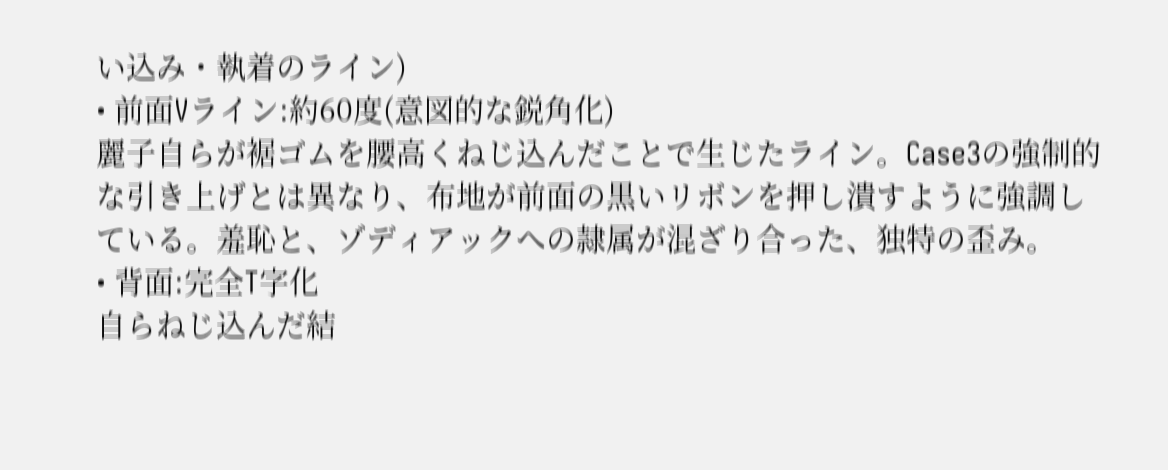い込み・執着のライン)
• 前面Vライン:約60度(意図的な鋭角化)
麗子自らが裾ゴムを腰高くねじ込んだことで生じたライン。Case3の強制的な引き上げとは異なり、布地が前面の黒いリボンを押し潰すように強調している。羞恥と、ゾディアックへの隷属が混ざり合った、独特の歪み。
• 背面:完全T字化
自らねじ込んだ結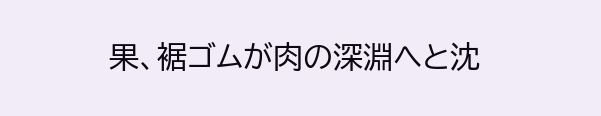果、裾ゴムが肉の深淵へと沈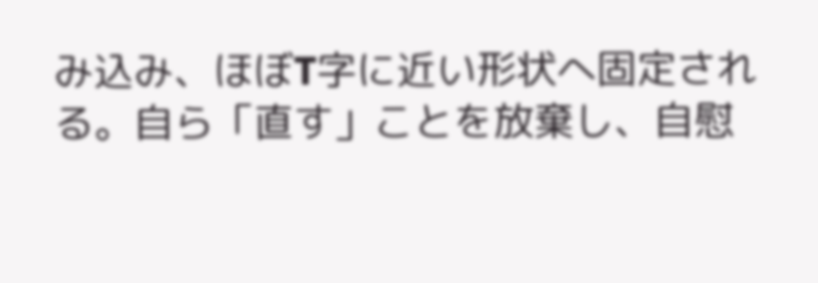み込み、ほぼT字に近い形状へ固定される。自ら「直す」ことを放棄し、自慰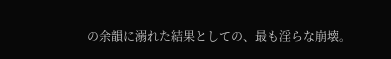の余韻に溺れた結果としての、最も淫らな崩壊。